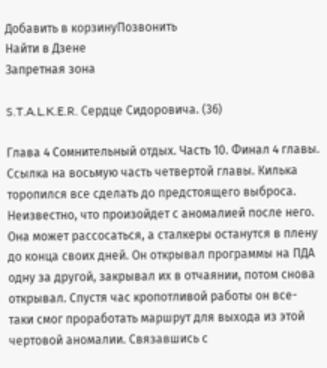Добавить в корзинуПозвонить
Найти в Дзене
Запретная зона

S.T.A.L.K.E.R. Сердце Сидоровича. (36)

Глава 4 Сомнительный отдых. Часть 10. Финал 4 главы. Ссылка на восьмую часть четвертой главы. Килька торопился все сделать до предстоящего выброса. Неизвестно, что произойдет с аномалией после него. Она может рассосаться, а сталкеры останутся в плену до конца своих дней. Он открывал программы на ПДА одну за другой, закрывал их в отчаянии, потом снова открывал. Спустя час кропотливой работы он все-таки смог проработать маршрут для выхода из этой чертовой аномалии. Связавшись с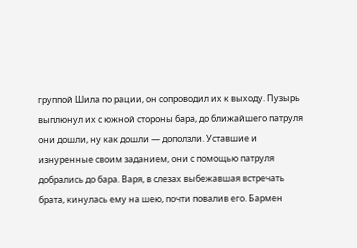группой Шила по рации, он сопроводил их к выходу. Пузырь выплюнул их с южной стороны бара, до ближайшего патруля они дошли, ну как дошли — доползли. Уставшие и изнуренные своим заданием, они с помощью патруля добрались до бара. Варя, в слезах выбежавшая встречать брата, кинулась ему на шею, почти повалив его. Бармен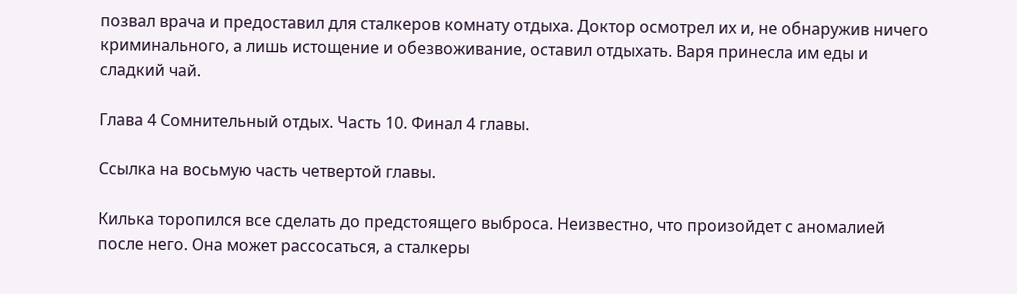позвал врача и предоставил для сталкеров комнату отдыха. Доктор осмотрел их и, не обнаружив ничего криминального, а лишь истощение и обезвоживание, оставил отдыхать. Варя принесла им еды и сладкий чай.

Глава 4 Сомнительный отдых. Часть 10. Финал 4 главы.

Ссылка на восьмую часть четвертой главы.

Килька торопился все сделать до предстоящего выброса. Неизвестно, что произойдет с аномалией после него. Она может рассосаться, а сталкеры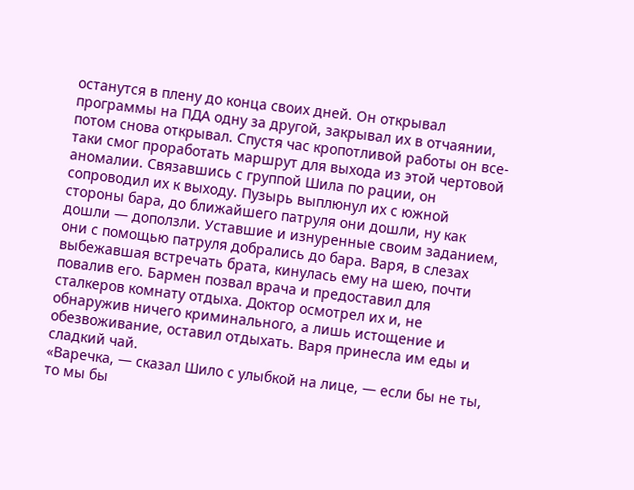останутся в плену до конца своих дней. Он открывал программы на ПДА одну за другой, закрывал их в отчаянии, потом снова открывал. Спустя час кропотливой работы он все-таки смог проработать маршрут для выхода из этой чертовой аномалии. Связавшись с группой Шила по рации, он сопроводил их к выходу. Пузырь выплюнул их с южной стороны бара, до ближайшего патруля они дошли, ну как дошли — доползли. Уставшие и изнуренные своим заданием, они с помощью патруля добрались до бара. Варя, в слезах выбежавшая встречать брата, кинулась ему на шею, почти повалив его. Бармен позвал врача и предоставил для сталкеров комнату отдыха. Доктор осмотрел их и, не обнаружив ничего криминального, а лишь истощение и обезвоживание, оставил отдыхать. Варя принесла им еды и сладкий чай.
«Варечка, — сказал Шило с улыбкой на лице, — если бы не ты, то мы бы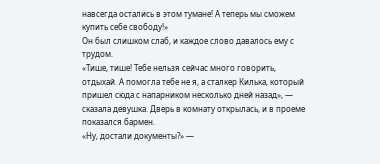навсегда остались в этом тумане! А теперь мы сможем купить себе свободу!»
Он был слишком слаб, и каждое слово давалось ему с трудом.
«Тише, тише! Тебе нельзя сейчас много говорить, отдыхай. А помогла тебе не я, а сталкер Килька, который пришел сюда с напарником несколько дней назад», — сказала девушка. Дверь в комнату открылась, и в проеме показался бармен.
«Ну, достали документы?» —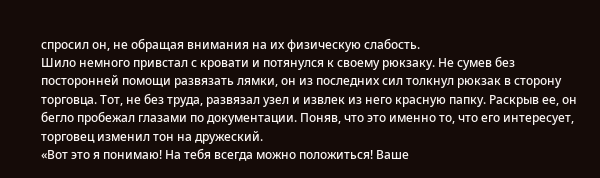спросил он, не обращая внимания на их физическую слабость.
Шило немного привстал с кровати и потянулся к своему рюкзаку. Не сумев без посторонней помощи развязать лямки, он из последних сил толкнул рюкзак в сторону торговца. Тот, не без труда, развязал узел и извлек из него красную папку. Раскрыв ее, он бегло пробежал глазами по документации. Поняв, что это именно то, что его интересует, торговец изменил тон на дружеский.
«Вот это я понимаю! На тебя всегда можно положиться! Ваше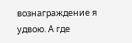вознаграждение я удвою. А где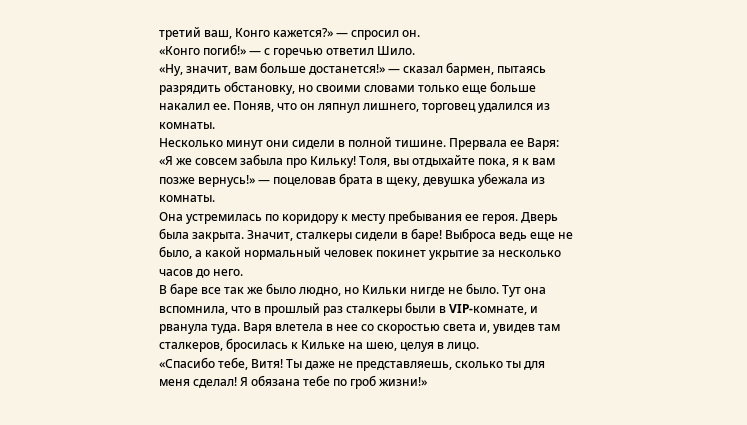третий ваш, Конго кажется?» — спросил он.
«Конго погиб!» — с горечью ответил Шило.
«Ну, значит, вам больше достанется!» — сказал бармен, пытаясь разрядить обстановку, но своими словами только еще больше накалил ее. Поняв, что он ляпнул лишнего, торговец удалился из комнаты.
Несколько минут они сидели в полной тишине. Прервала ее Варя:
«Я же совсем забыла про Кильку! Толя, вы отдыхайте пока, я к вам позже вернусь!» — поцеловав брата в щеку, девушка убежала из комнаты.
Она устремилась по коридору к месту пребывания ее героя. Дверь была закрыта. Значит, сталкеры сидели в баре! Выброса ведь еще не было, а какой нормальный человек покинет укрытие за несколько часов до него.
В баре все так же было людно, но Кильки нигде не было. Тут она вспомнила, что в прошлый раз сталкеры были в VIP-комнате, и рванула туда. Варя влетела в нее со скоростью света и, увидев там сталкеров, бросилась к Кильке на шею, целуя в лицо.
«Спасибо тебе, Витя! Ты даже не представляешь, сколько ты для меня сделал! Я обязана тебе по гроб жизни!»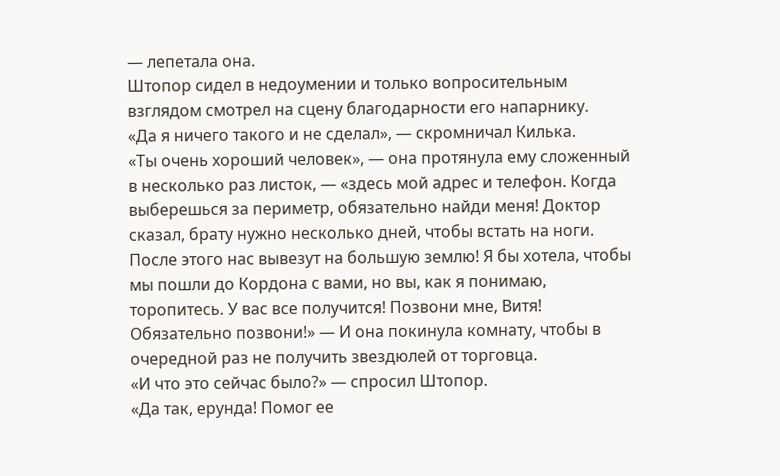— лепетала она.
Штопор сидел в недоумении и только вопросительным взглядом смотрел на сцену благодарности его напарнику.
«Да я ничего такого и не сделал», — скромничал Килька.
«Ты очень хороший человек», — она протянула ему сложенный в несколько раз листок, — «здесь мой адрес и телефон. Когда выберешься за периметр, обязательно найди меня! Доктор сказал, брату нужно несколько дней, чтобы встать на ноги. После этого нас вывезут на большую землю! Я бы хотела, чтобы мы пошли до Кордона с вами, но вы, как я понимаю, торопитесь. У вас все получится! Позвони мне, Витя! Обязательно позвони!» — И она покинула комнату, чтобы в очередной раз не получить звездюлей от торговца.
«И что это сейчас было?» — спросил Штопор.
«Да так, ерунда! Помог ее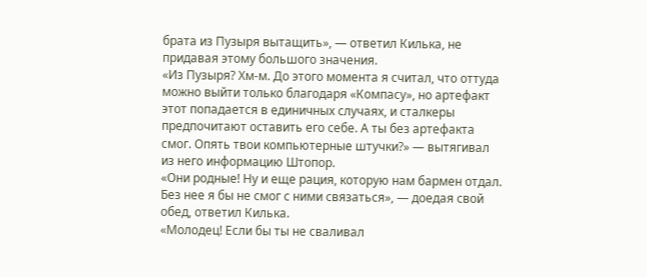брата из Пузыря вытащить», — ответил Килька, не придавая этому большого значения.
«Из Пузыря? Хм-м. До этого момента я считал, что оттуда можно выйти только благодаря «Компасу», но артефакт этот попадается в единичных случаях, и сталкеры предпочитают оставить его себе. А ты без артефакта смог. Опять твои компьютерные штучки?» — вытягивал из него информацию Штопор.
«Они родные! Ну и еще рация, которую нам бармен отдал. Без нее я бы не смог с ними связаться», — доедая свой обед, ответил Килька.
«Молодец! Если бы ты не сваливал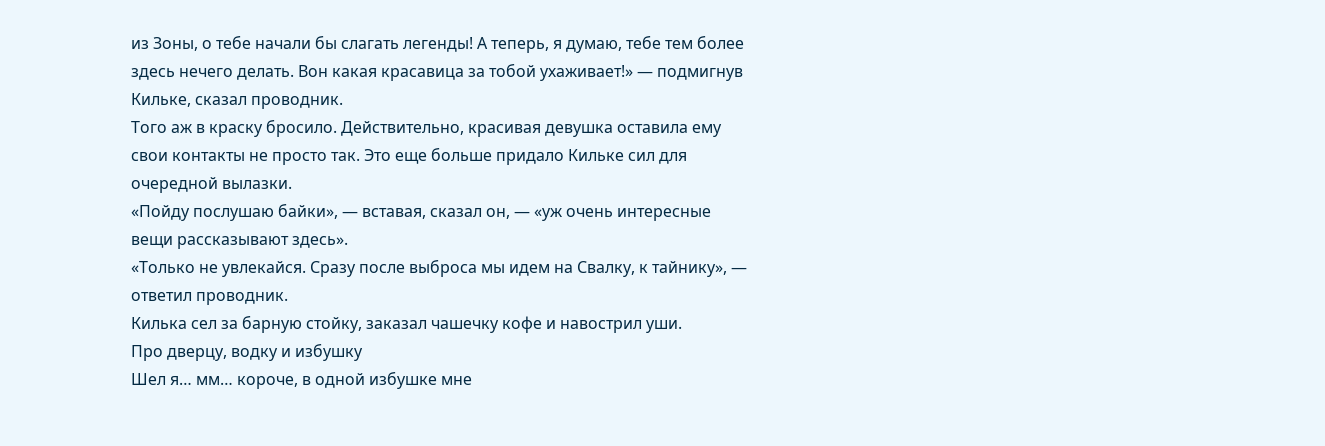из Зоны, о тебе начали бы слагать легенды! А теперь, я думаю, тебе тем более здесь нечего делать. Вон какая красавица за тобой ухаживает!» — подмигнув Кильке, сказал проводник.
Того аж в краску бросило. Действительно, красивая девушка оставила ему свои контакты не просто так. Это еще больше придало Кильке сил для очередной вылазки.
«Пойду послушаю байки», — вставая, сказал он, — «уж очень интересные вещи рассказывают здесь».
«Только не увлекайся. Сразу после выброса мы идем на Свалку, к тайнику», — ответил проводник.
Килька сел за барную стойку, заказал чашечку кофе и навострил уши.
Про дверцу, водку и избушку
Шел я… мм… короче, в одной избушке мне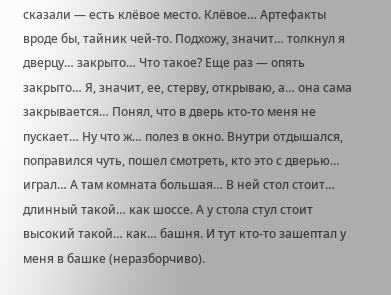сказали — есть клёвое место. Клёвое… Артефакты вроде бы, тайник чей-то. Подхожу, значит… толкнул я дверцу… закрыто… Что такое? Еще раз — опять закрыто… Я, значит, ее, стерву, открываю, а… она сама закрывается… Понял, что в дверь кто-то меня не пускает… Ну что ж… полез в окно. Внутри отдышался, поправился чуть, пошел смотреть, кто это с дверью… играл… А там комната большая… В ней стол стоит… длинный такой… как шоссе. А у стола стул стоит высокий такой… как… башня. И тут кто-то зашептал у меня в башке (неразборчиво).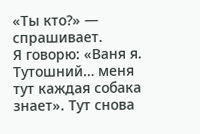«Ты кто?» — спрашивает.
Я говорю: «Ваня я. Тутошний… меня тут каждая собака знает». Тут снова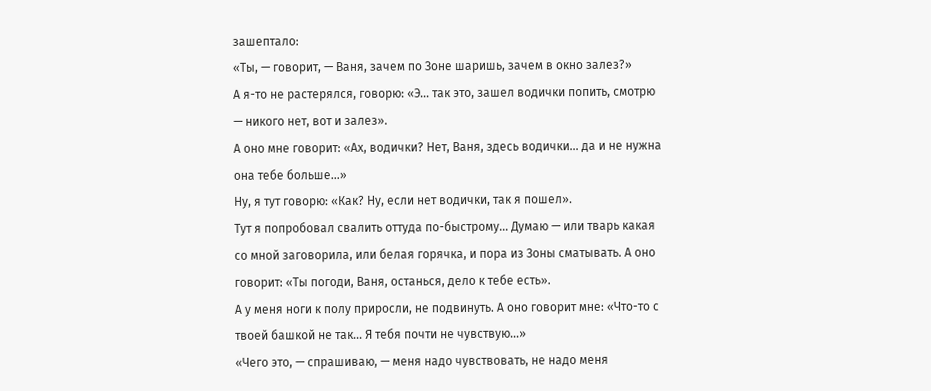зашептало:
«Ты, — говорит, — Ваня, зачем по Зоне шаришь, зачем в окно залез?»
А я-то не растерялся, говорю: «Э… так это, зашел водички попить, смотрю — никого нет, вот и залез».
А оно мне говорит: «Ах, водички? Нет, Ваня, здесь водички… да и не нужна она тебе больше…»
Ну, я тут говорю: «Как? Ну, если нет водички, так я пошел».
Тут я попробовал свалить оттуда по-быстрому… Думаю — или тварь какая со мной заговорила, или белая горячка, и пора из Зоны сматывать. А оно говорит: «Ты погоди, Ваня, останься, дело к тебе есть».
А у меня ноги к полу приросли, не подвинуть. А оно говорит мне: «Что-то с твоей башкой не так… Я тебя почти не чувствую…»
«Чего это, — спрашиваю, — меня надо чувствовать, не надо меня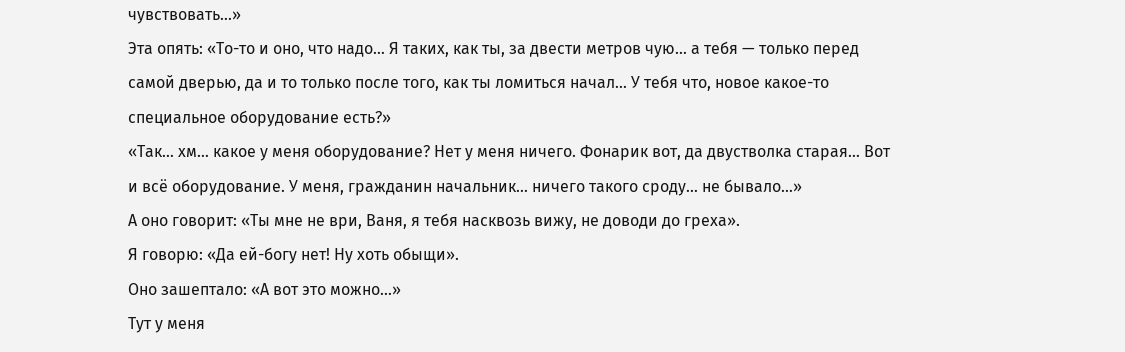чувствовать…»
Эта опять: «То-то и оно, что надо… Я таких, как ты, за двести метров чую… а тебя — только перед самой дверью, да и то только после того, как ты ломиться начал… У тебя что, новое какое-то специальное оборудование есть?»
«Так… хм… какое у меня оборудование? Нет у меня ничего. Фонарик вот, да двустволка старая… Вот и всё оборудование. У меня, гражданин начальник… ничего такого сроду… не бывало…»
А оно говорит: «Ты мне не ври, Ваня, я тебя насквозь вижу, не доводи до греха».
Я говорю: «Да ей-богу нет! Ну хоть обыщи».
Оно зашептало: «А вот это можно…»
Тут у меня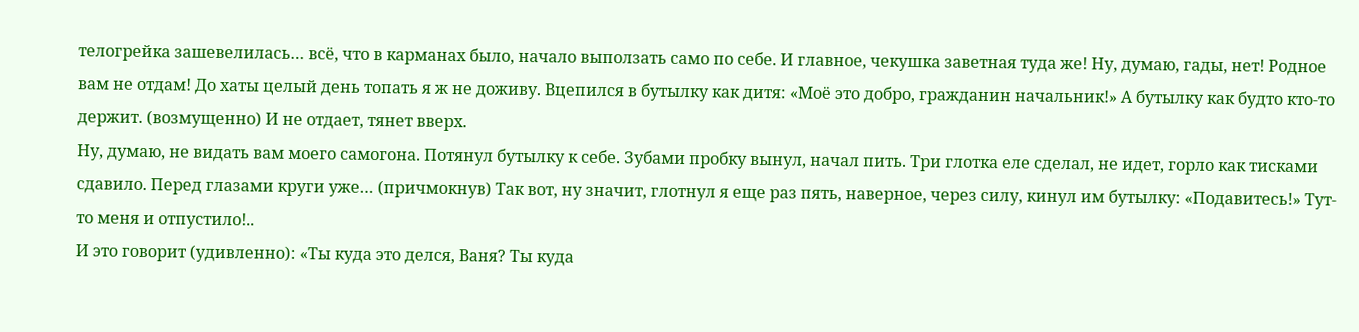телогрейка зашевелилась… всё, что в карманах было, начало выползать само по себе. И главное, чекушка заветная туда же! Ну, думаю, гады, нет! Родное вам не отдам! До хаты целый день топать я ж не доживу. Вцепился в бутылку как дитя: «Моё это добро, гражданин начальник!» А бутылку как будто кто-то держит. (возмущенно) И не отдает, тянет вверх.
Ну, думаю, не видать вам моего самогона. Потянул бутылку к себе. Зубами пробку вынул, начал пить. Три глотка еле сделал, не идет, горло как тисками сдавило. Перед глазами круги уже… (причмокнув) Так вот, ну значит, глотнул я еще раз пять, наверное, через силу, кинул им бутылку: «Подавитесь!» Тут-то меня и отпустило!..
И это говорит (удивленно): «Ты куда это делся, Ваня? Ты куда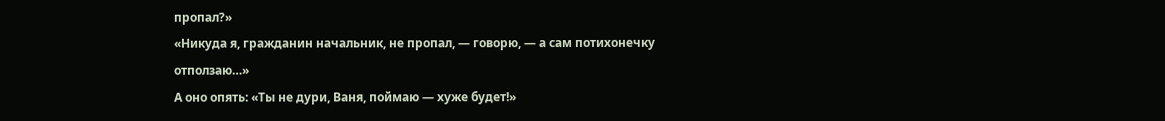пропал?»
«Никуда я, гражданин начальник, не пропал, — говорю, — а сам потихонечку отползаю…»
А оно опять: «Ты не дури, Ваня, поймаю — хуже будет!»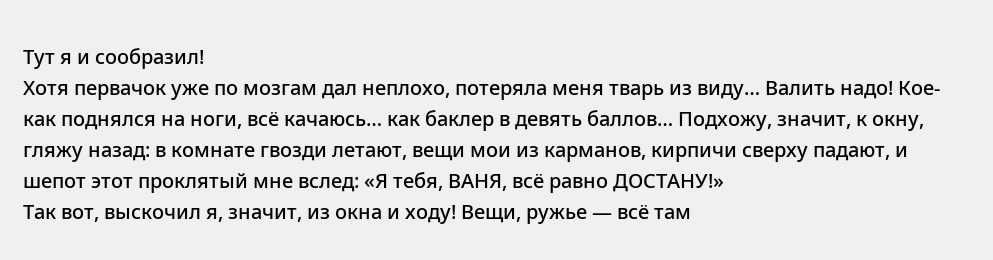Тут я и сообразил!
Хотя первачок уже по мозгам дал неплохо, потеряла меня тварь из виду… Валить надо! Кое-как поднялся на ноги, всё качаюсь… как баклер в девять баллов… Подхожу, значит, к окну, гляжу назад: в комнате гвозди летают, вещи мои из карманов, кирпичи сверху падают, и шепот этот проклятый мне вслед: «Я тебя, ВАНЯ, всё равно ДОСТАНУ!»
Так вот, выскочил я, значит, из окна и ходу! Вещи, ружье — всё там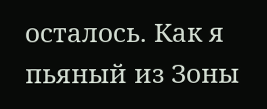осталось. Как я пьяный из Зоны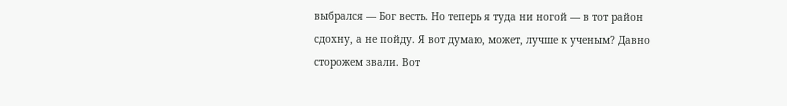выбрался — Бог весть. Но теперь я туда ни ногой — в тот район сдохну, а не пойду. Я вот думаю, может, лучше к ученым? Давно сторожем звали. Вот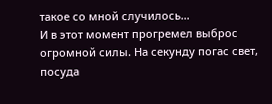такое со мной случилось…
И в этот момент прогремел выброс огромной силы. На секунду погас свет, посуда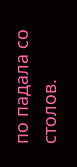по падала со столов.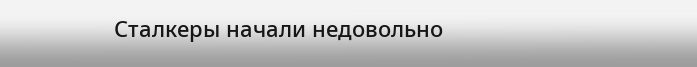Сталкеры начали недовольно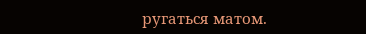ругаться матом.